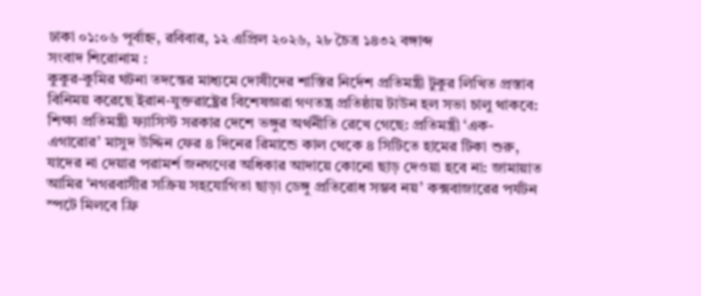ঢাকা ০১:০৬ পূর্বাহ্ন, রবিবার, ১২ এপ্রিল ২০২৬, ২৮ চৈত্র ১৪৩২ বঙ্গাব্দ
সংবাদ শিরোনাম :
কুকুর-কুমির ঘটনা তদন্তের মাধ্যমে দোষীদের শাস্তির নির্দেশ প্রতিমন্ত্রী টুকুর লিখিত প্রস্তাব বিনিময় করেছে ইরান-যুক্তরাষ্ট্রের বিশেষজ্ঞরা গণতন্ত্র প্রতিষ্ঠায় টাউন হল সভা চালু থাকবে: শিক্ষা প্রতিমন্ত্রী ফ্যাসিস্ট সরকার দেশে ভঙ্গুর অর্থনীতি রেখে গেছে: প্রতিমন্ত্রী ‘এক-এগারোর’ মাসুদ উদ্দিন ফের ৪ দিনের রিমান্ডে কাল থেকে ৪ সিটিতে হামের টিকা শুরু, যাদের না দেয়ার পরামর্শ জনগণের অধিকার আদায়ে কোনো ছাড় দেওয়া হবে না: জামায়াত আমির ‘নগরবাসীর সক্রিয় সহযোগিতা ছাড়া ডেঙ্গু প্রতিরোধ সম্ভব নয়’ কক্সবাজারের পর্যটন স্পটে মিলবে ফ্রি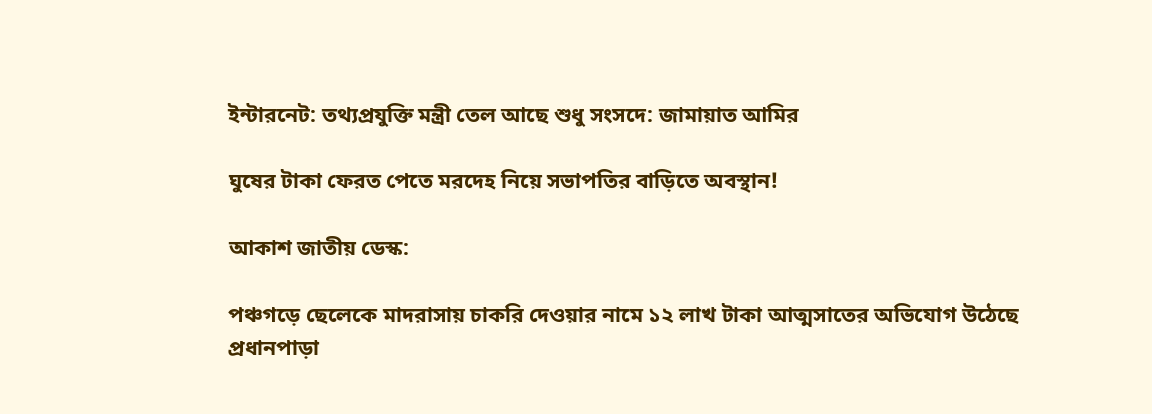ইন্টারনেট: তথ্যপ্রযুক্তি মন্ত্রী তেল আছে শুধু সংসদে: জামায়াত আমির

ঘুষের টাকা ফেরত পেতে মরদেহ নিয়ে সভাপতির বাড়িতে অবস্থান!

আকাশ জাতীয় ডেস্ক:

পঞ্চগড়ে ছেলেকে মাদরাসায় চাকরি দেওয়ার নামে ১২ লাখ টাকা আত্মসাতের অভিযোগ উঠেছে প্রধানপাড়া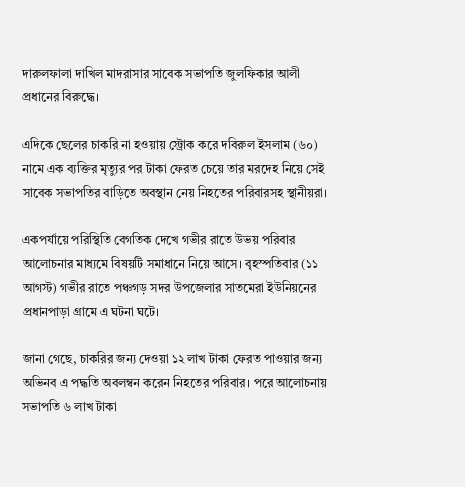দারুলফালা দাখিল মাদরাসার সাবেক সভাপতি জুলফিকার আলী প্রধানের বিরুদ্ধে।

এদিকে ছেলের চাকরি না হওয়ায় স্ট্রোক করে দবিরুল ইসলাম (৬০) নামে এক ব্যক্তির মৃত্যুর পর টাকা ফেরত চেয়ে তার মরদেহ নিয়ে সেই সাবেক সভাপতির বাড়িতে অবস্থান নেয় নিহতের পরিবারসহ স্থানীয়রা।

একপর্যায়ে পরিস্থিতি বেগতিক দেখে গভীর রাতে উভয় পরিবার আলোচনার মাধ্যমে বিষয়টি সমাধানে নিয়ে আসে। বৃহস্পতিবার (১১ আগস্ট) গভীর রাতে পঞ্চগড় সদর উপজেলার সাতমেরা ইউনিয়নের প্রধানপাড়া গ্রামে এ ঘটনা ঘটে।

জানা গেছে, চাকরির জন্য দেওয়া ১২ লাখ টাকা ফেরত পাওয়ার জন্য অভিনব এ পদ্ধতি অবলম্বন করেন নিহতের পরিবার। পরে আলোচনায় সভাপতি ৬ লাখ টাকা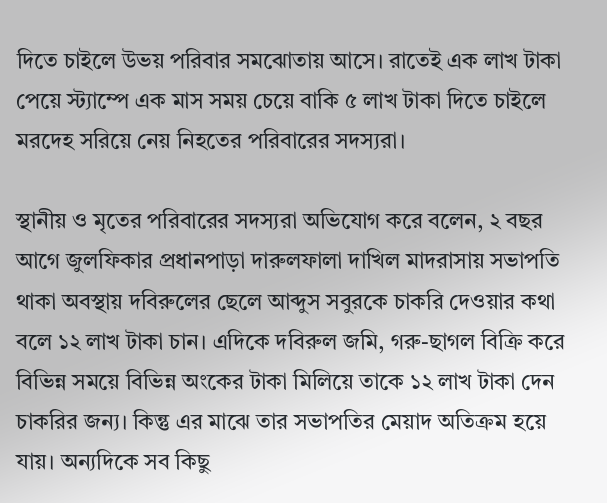দিতে চাইলে উভয় পরিবার সমঝোতায় আসে। রাতেই এক লাখ টাকা পেয়ে স্ট্যাম্পে এক মাস সময় চেয়ে বাকি ৫ লাখ টাকা দিতে চাইলে মরদেহ সরিয়ে নেয় নিহতের পরিবারের সদস্যরা।

স্থানীয় ও মৃতের পরিবারের সদস্যরা অভিযোগ করে বলেন, ২ বছর আগে জুলফিকার প্রধানপাড়া দারুলফালা দাখিল মাদরাসায় সভাপতি থাকা অবস্থায় দবিরুলের ছেলে আব্দুস সবুরকে চাকরি দেওয়ার কথা বলে ১২ লাখ টাকা চান। এদিকে দবিরুল জমি, গরু-ছাগল বিক্রি করে বিভিন্ন সময়ে বিভিন্ন অংকের টাকা মিলিয়ে তাকে ১২ লাখ টাকা দেন চাকরির জন্য। কিন্তু এর মাঝে তার সভাপতির মেয়াদ অতিক্রম হয়ে যায়। অন্যদিকে সব কিছু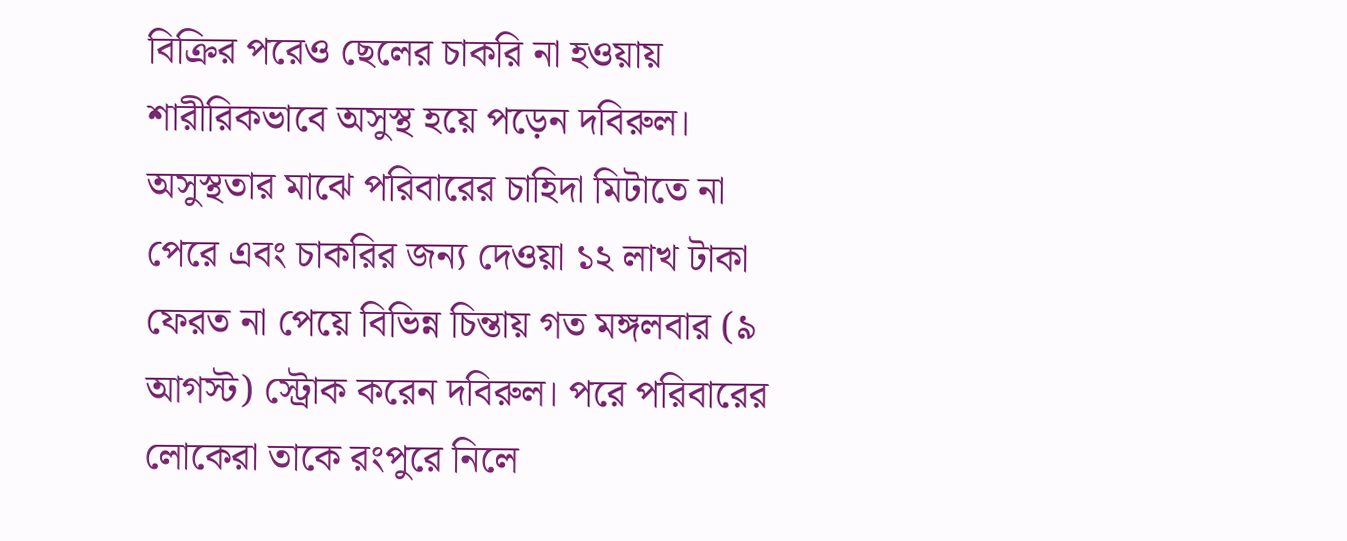বিক্রির পরেও ছেলের চাকরি না হওয়ায় শারীরিকভাবে অসুস্থ হয়ে পড়েন দবিরুল। অসুস্থতার মাঝে পরিবারের চাহিদা মিটাতে না পেরে এবং চাকরির জন্য দেওয়া ১২ লাখ টাকা ফেরত না পেয়ে বিভিন্ন চিন্তায় গত মঙ্গলবার (৯ আগস্ট) স্ট্রোক করেন দবিরুল। পরে পরিবারের লোকেরা তাকে রংপুরে নিলে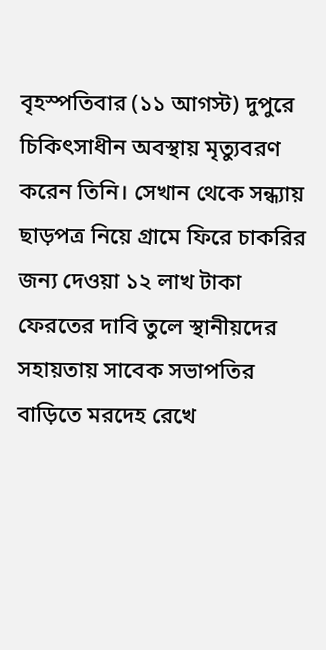বৃহস্পতিবার (১১ আগস্ট) দুপুরে চিকিৎসাধীন অবস্থায় মৃত্যুবরণ করেন তিনি। সেখান থেকে সন্ধ্যায় ছাড়পত্র নিয়ে গ্রামে ফিরে চাকরির জন্য দেওয়া ১২ লাখ টাকা ফেরতের দাবি তুলে স্থানীয়দের সহায়তায় সাবেক সভাপতির বাড়িতে মরদেহ রেখে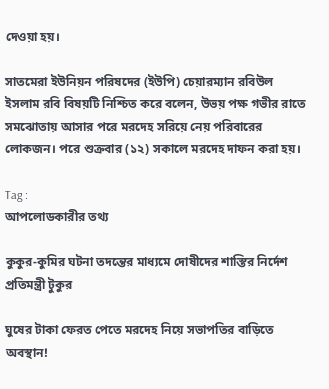দেওয়া হয়।

সাতমেরা ইউনিয়ন পরিষদের (ইউপি) চেয়ারম্যান রবিউল ইসলাম রবি বিষয়টি নিশ্চিত করে বলেন, উভয় পক্ষ গভীর রাতে সমঝোতায় আসার পরে মরদেহ সরিয়ে নেয় পরিবারের লোকজন। পরে শুক্রবার (১২) সকালে মরদেহ দাফন করা হয়।

Tag :
আপলোডকারীর তথ্য

কুকুর-কুমির ঘটনা তদন্তের মাধ্যমে দোষীদের শাস্তির নির্দেশ প্রতিমন্ত্রী টুকুর

ঘুষের টাকা ফেরত পেতে মরদেহ নিয়ে সভাপতির বাড়িতে অবস্থান!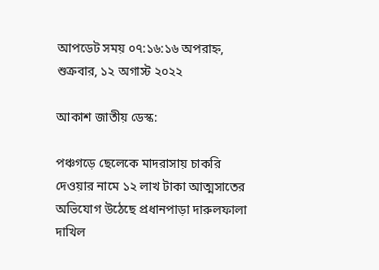আপডেট সময় ০৭:১৬:১৬ অপরাহ্ন, শুক্রবার, ১২ অগাস্ট ২০২২

আকাশ জাতীয় ডেস্ক:

পঞ্চগড়ে ছেলেকে মাদরাসায় চাকরি দেওয়ার নামে ১২ লাখ টাকা আত্মসাতের অভিযোগ উঠেছে প্রধানপাড়া দারুলফালা দাখিল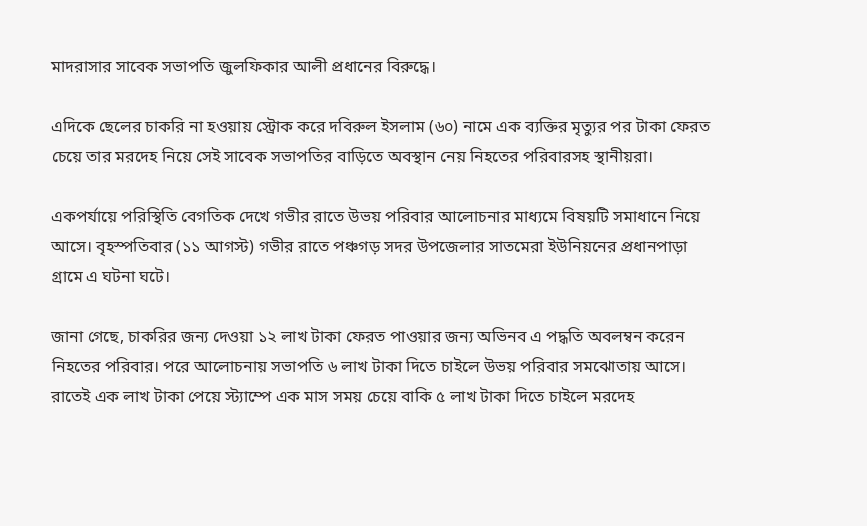মাদরাসার সাবেক সভাপতি জুলফিকার আলী প্রধানের বিরুদ্ধে।

এদিকে ছেলের চাকরি না হওয়ায় স্ট্রোক করে দবিরুল ইসলাম (৬০) নামে এক ব্যক্তির মৃত্যুর পর টাকা ফেরত চেয়ে তার মরদেহ নিয়ে সেই সাবেক সভাপতির বাড়িতে অবস্থান নেয় নিহতের পরিবারসহ স্থানীয়রা।

একপর্যায়ে পরিস্থিতি বেগতিক দেখে গভীর রাতে উভয় পরিবার আলোচনার মাধ্যমে বিষয়টি সমাধানে নিয়ে আসে। বৃহস্পতিবার (১১ আগস্ট) গভীর রাতে পঞ্চগড় সদর উপজেলার সাতমেরা ইউনিয়নের প্রধানপাড়া গ্রামে এ ঘটনা ঘটে।

জানা গেছে, চাকরির জন্য দেওয়া ১২ লাখ টাকা ফেরত পাওয়ার জন্য অভিনব এ পদ্ধতি অবলম্বন করেন নিহতের পরিবার। পরে আলোচনায় সভাপতি ৬ লাখ টাকা দিতে চাইলে উভয় পরিবার সমঝোতায় আসে। রাতেই এক লাখ টাকা পেয়ে স্ট্যাম্পে এক মাস সময় চেয়ে বাকি ৫ লাখ টাকা দিতে চাইলে মরদেহ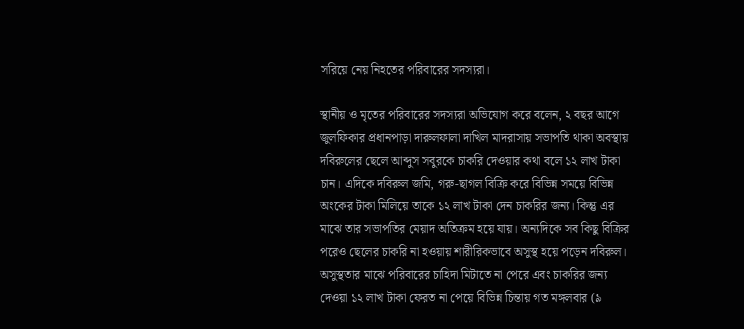সরিয়ে নেয় নিহতের পরিবারের সদস্যরা।

স্থানীয় ও মৃতের পরিবারের সদস্যরা অভিযোগ করে বলেন, ২ বছর আগে জুলফিকার প্রধানপাড়া দারুলফালা দাখিল মাদরাসায় সভাপতি থাকা অবস্থায় দবিরুলের ছেলে আব্দুস সবুরকে চাকরি দেওয়ার কথা বলে ১২ লাখ টাকা চান। এদিকে দবিরুল জমি, গরু-ছাগল বিক্রি করে বিভিন্ন সময়ে বিভিন্ন অংকের টাকা মিলিয়ে তাকে ১২ লাখ টাকা দেন চাকরির জন্য। কিন্তু এর মাঝে তার সভাপতির মেয়াদ অতিক্রম হয়ে যায়। অন্যদিকে সব কিছু বিক্রির পরেও ছেলের চাকরি না হওয়ায় শারীরিকভাবে অসুস্থ হয়ে পড়েন দবিরুল। অসুস্থতার মাঝে পরিবারের চাহিদা মিটাতে না পেরে এবং চাকরির জন্য দেওয়া ১২ লাখ টাকা ফেরত না পেয়ে বিভিন্ন চিন্তায় গত মঙ্গলবার (৯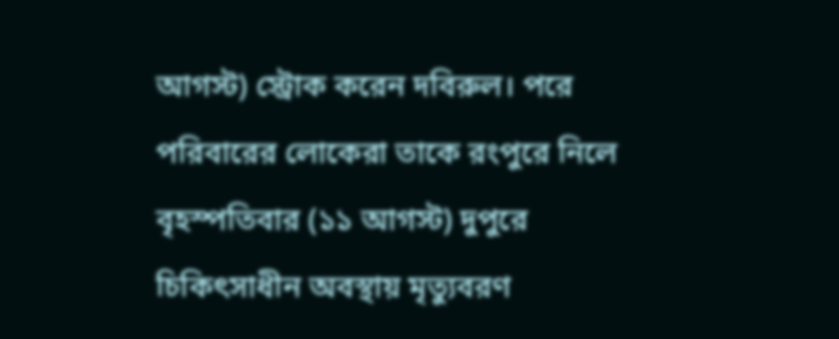আগস্ট) স্ট্রোক করেন দবিরুল। পরে পরিবারের লোকেরা তাকে রংপুরে নিলে বৃহস্পতিবার (১১ আগস্ট) দুপুরে চিকিৎসাধীন অবস্থায় মৃত্যুবরণ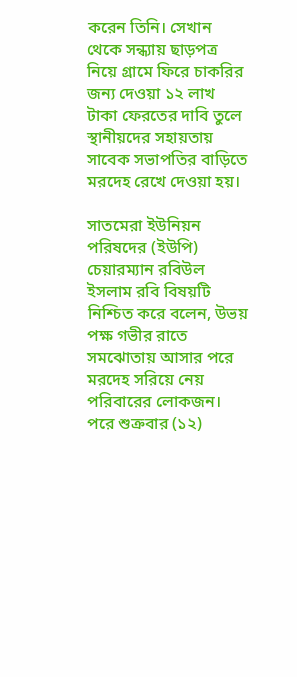করেন তিনি। সেখান থেকে সন্ধ্যায় ছাড়পত্র নিয়ে গ্রামে ফিরে চাকরির জন্য দেওয়া ১২ লাখ টাকা ফেরতের দাবি তুলে স্থানীয়দের সহায়তায় সাবেক সভাপতির বাড়িতে মরদেহ রেখে দেওয়া হয়।

সাতমেরা ইউনিয়ন পরিষদের (ইউপি) চেয়ারম্যান রবিউল ইসলাম রবি বিষয়টি নিশ্চিত করে বলেন, উভয় পক্ষ গভীর রাতে সমঝোতায় আসার পরে মরদেহ সরিয়ে নেয় পরিবারের লোকজন। পরে শুক্রবার (১২)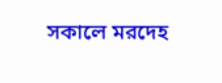সকালে মরদেহ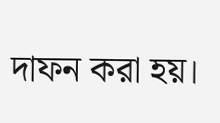দাফন করা হয়।